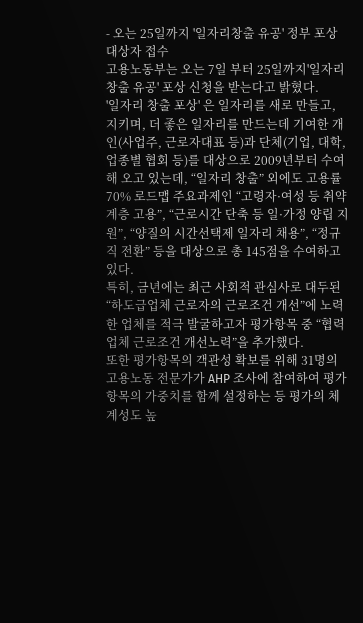- 오는 25일까지 '일자리창출 유공' 정부 포상 대상자 접수
고용노동부는 오는 7일 부터 25일까지'일자리 창출 유공' 포상 신청을 받는다고 밝혔다.
'일자리 창출 포상' 은 일자리를 새로 만들고, 지키며, 더 좋은 일자리를 만드는데 기여한 개인(사업주, 근로자대표 등)과 단체(기업, 대학, 업종별 협회 등)를 대상으로 2009년부터 수여해 오고 있는데, “일자리 창출” 외에도 고용률 70% 로드맵 주요과제인 “고령자·여성 등 취약계층 고용”, “근로시간 단축 등 일·가정 양립 지원”, “양질의 시간선택제 일자리 채용”, “정규직 전환” 등을 대상으로 총 145점을 수여하고 있다.
특히, 금년에는 최근 사회적 관심사로 대두된 “하도급업체 근로자의 근로조건 개선”에 노력한 업체를 적극 발굴하고자 평가항목 중 “협력업체 근로조건 개선노력”을 추가했다.
또한 평가항목의 객관성 확보를 위해 31명의 고용노동 전문가가 AHP 조사에 참여하여 평가항목의 가중치를 함께 설정하는 등 평가의 체계성도 높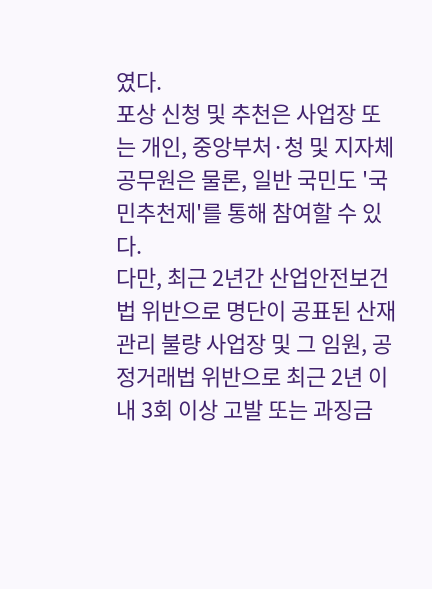였다.
포상 신청 및 추천은 사업장 또는 개인, 중앙부처·청 및 지자체 공무원은 물론, 일반 국민도 '국민추천제'를 통해 참여할 수 있다.
다만, 최근 2년간 산업안전보건법 위반으로 명단이 공표된 산재관리 불량 사업장 및 그 임원, 공정거래법 위반으로 최근 2년 이내 3회 이상 고발 또는 과징금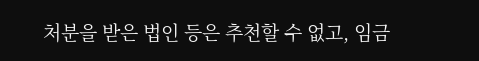처분을 받은 법인 등은 추천할 수 없고, 임금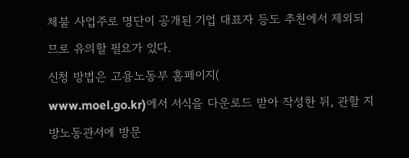체불 사업주로 명단이 공개된 기업 대표자 등도 추천에서 제외되므로 유의할 필요가 있다.
신청 방법은 고용노동부 홈페이지(
www.moel.go.kr)에서 서식을 다운로드 받아 작성한 뒤, 관할 지방노동관서에 방문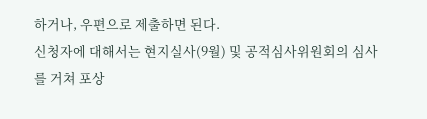하거나, 우편으로 제출하면 된다.
신청자에 대해서는 현지실사(9월) 및 공적심사위원회의 심사를 거쳐 포상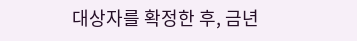대상자를 확정한 후, 금년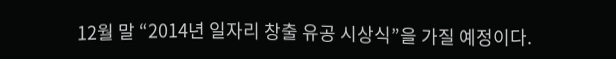12월 말 “2014년 일자리 창출 유공 시상식”을 가질 예정이다.